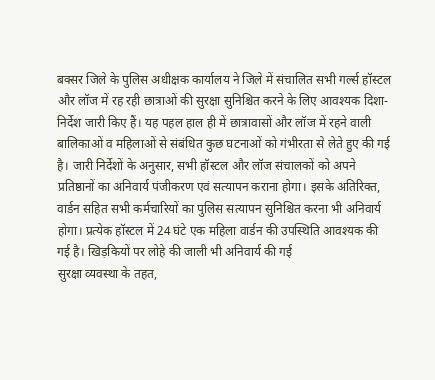बक्सर जिले के पुलिस अधीक्षक कार्यालय ने जिले में संचालित सभी गर्ल्स हॉस्टल और लॉज में रह रही छात्राओं की सुरक्षा सुनिश्चित करने के लिए आवश्यक दिशा-निर्देश जारी किए हैं। यह पहल हाल ही में छात्रावासों और लॉज में रहने वाली बालिकाओं व महिलाओं से संबंधित कुछ घटनाओं को गंभीरता से लेते हुए की गई है। जारी निर्देशों के अनुसार, सभी हॉस्टल और लॉज संचालकों को अपने प्रतिष्ठानों का अनिवार्य पंजीकरण एवं सत्यापन कराना होगा। इसके अतिरिक्त, वार्डन सहित सभी कर्मचारियों का पुलिस सत्यापन सुनिश्चित करना भी अनिवार्य होगा। प्रत्येक हॉस्टल में 24 घंटे एक महिला वार्डन की उपस्थिति आवश्यक की गई है। खिड़कियों पर लोहे की जाली भी अनिवार्य की गई
सुरक्षा व्यवस्था के तहत,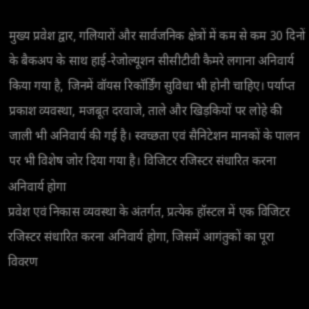मुख्य प्रवेश द्वार, गलियारों और सार्वजनिक क्षेत्रों में कम से कम 30 दिनों के बैकअप के साथ हाई-रेजोल्यूशन सीसीटीवी कैमरे लगाना अनिवार्य किया गया है, जिनमें वॉयस रिकॉर्डिंग सुविधा भी होनी चाहिए। पर्याप्त प्रकाश व्यवस्था, मजबूत दरवाजे, ताले और खिड़कियों पर लोहे की जाली भी अनिवार्य की गई है। स्वच्छता एवं सैनिटेशन मानकों के पालन पर भी विशेष जोर दिया गया है। विजिटर रजिस्टर संधारित करना अनिवार्य होगा
प्रवेश एवं निकास व्यवस्था के अंतर्गत, प्रत्येक हॉस्टल में एक विजिटर रजिस्टर संधारित करना अनिवार्य होगा, जिसमें आगंतुकों का पूरा विवरण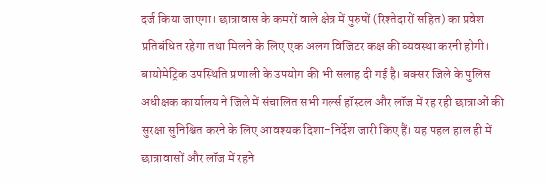दर्ज किया जाएगा। छात्रावास के कमरों वाले क्षेत्र में पुरुषों (रिश्तेदारों सहित) का प्रवेश प्रतिबंधित रहेगा तथा मिलने के लिए एक अलग विजिटर कक्ष की व्यवस्था करनी होगी। बायोमेट्रिक उपस्थिति प्रणाली के उपयोग की भी सलाह दी गई है। बक्सर जिले के पुलिस अधीक्षक कार्यालय ने जिले में संचालित सभी गर्ल्स हॉस्टल और लॉज में रह रही छात्राओं की सुरक्षा सुनिश्चित करने के लिए आवश्यक दिशा-निर्देश जारी किए हैं। यह पहल हाल ही में छात्रावासों और लॉज में रहने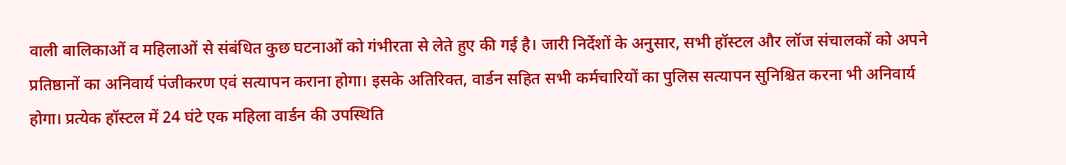वाली बालिकाओं व महिलाओं से संबंधित कुछ घटनाओं को गंभीरता से लेते हुए की गई है। जारी निर्देशों के अनुसार, सभी हॉस्टल और लॉज संचालकों को अपने प्रतिष्ठानों का अनिवार्य पंजीकरण एवं सत्यापन कराना होगा। इसके अतिरिक्त, वार्डन सहित सभी कर्मचारियों का पुलिस सत्यापन सुनिश्चित करना भी अनिवार्य होगा। प्रत्येक हॉस्टल में 24 घंटे एक महिला वार्डन की उपस्थिति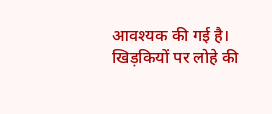आवश्यक की गई है। खिड़कियों पर लोहे की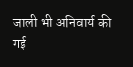जाली भी अनिवार्य की गई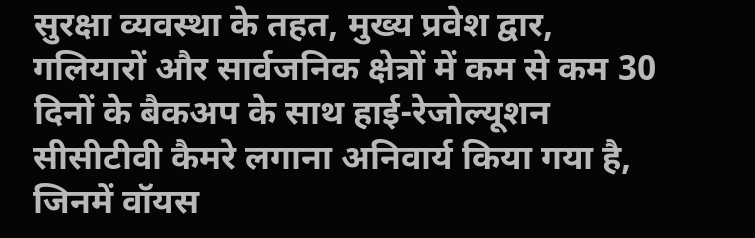सुरक्षा व्यवस्था के तहत, मुख्य प्रवेश द्वार, गलियारों और सार्वजनिक क्षेत्रों में कम से कम 30 दिनों के बैकअप के साथ हाई-रेजोल्यूशन सीसीटीवी कैमरे लगाना अनिवार्य किया गया है, जिनमें वॉयस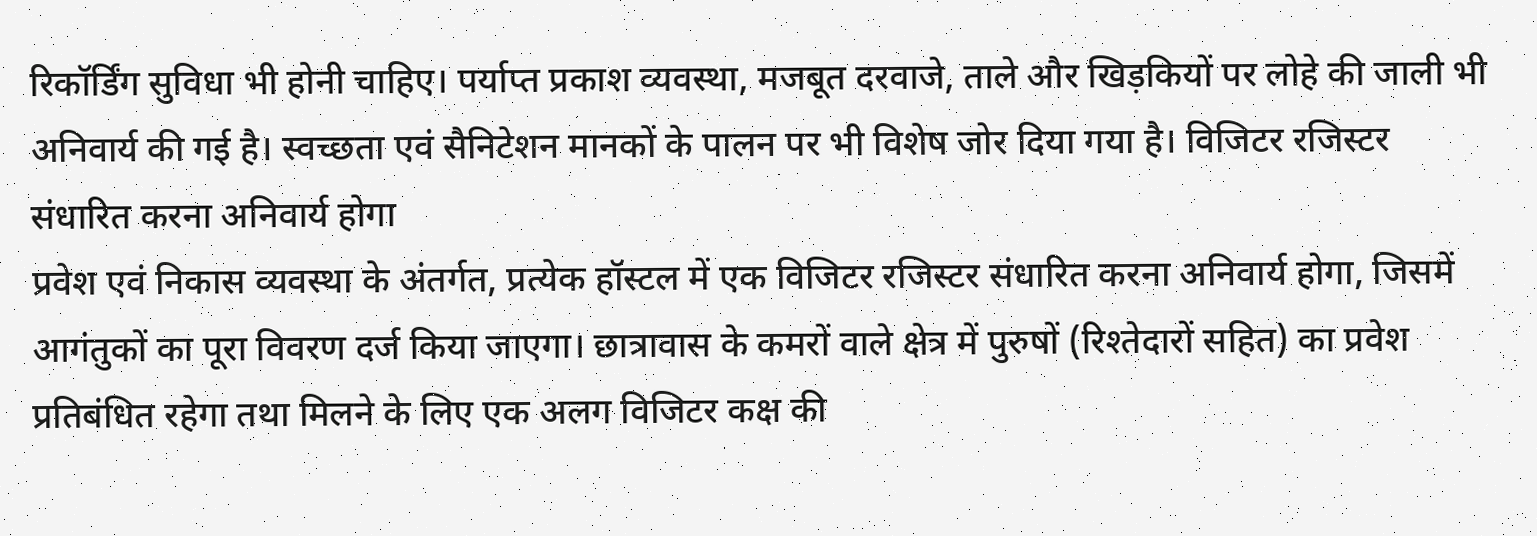रिकॉर्डिंग सुविधा भी होनी चाहिए। पर्याप्त प्रकाश व्यवस्था, मजबूत दरवाजे, ताले और खिड़कियों पर लोहे की जाली भी अनिवार्य की गई है। स्वच्छता एवं सैनिटेशन मानकों के पालन पर भी विशेष जोर दिया गया है। विजिटर रजिस्टर संधारित करना अनिवार्य होगा
प्रवेश एवं निकास व्यवस्था के अंतर्गत, प्रत्येक हॉस्टल में एक विजिटर रजिस्टर संधारित करना अनिवार्य होगा, जिसमें आगंतुकों का पूरा विवरण दर्ज किया जाएगा। छात्रावास के कमरों वाले क्षेत्र में पुरुषों (रिश्तेदारों सहित) का प्रवेश प्रतिबंधित रहेगा तथा मिलने के लिए एक अलग विजिटर कक्ष की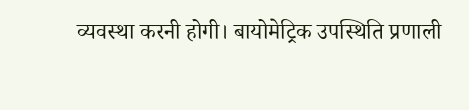व्यवस्था करनी होगी। बायोमेट्रिक उपस्थिति प्रणाली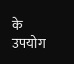के उपयोग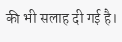की भी सलाह दी गई है।